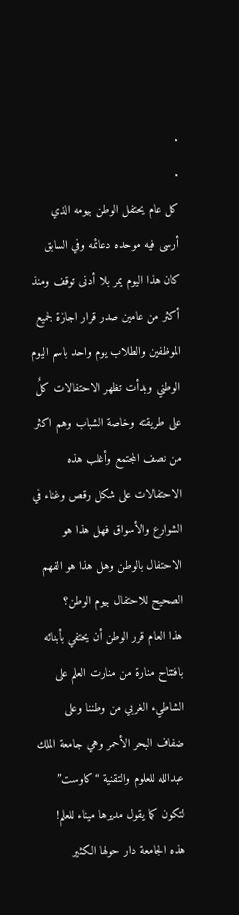.
.
كل عام يحتفل الوطن بيومه الذي أرسى فيه موحده دعائمه وفي السابق كان هذا اليوم يمر بلا أدنى توقف ومنذ أكثر من عامين صدر قرار اجازة لجميع الموظفين والطلاب يوم واحد باسم اليوم الوطني وبدأت تظهر الاحتفالات كلٌ على طريقته وخاصة الشباب وهم اكثر من نصف المجتمع وأغلب هذه الاحتفالات على شكل رقص وغناء في الشوارع والأسواق فهل هذا هو الاحتفال بالوطن وهل هذا هو الفهم الصحيح للاحتفال بيوم الوطن؟
هذا العام قرر الوطن أن يحتفي بأبنائه بافتتاح منارة من منارت العلم على الشاطيء الغربي من وطننا وعلى ضفاف البحر الأحمر وهي جامعة الملك عبدالله للعلوم والتقنية “كاوست” لتكون كما يقول مديرها ميناء للعلم!
هذه الجامعة دار حولها الكثير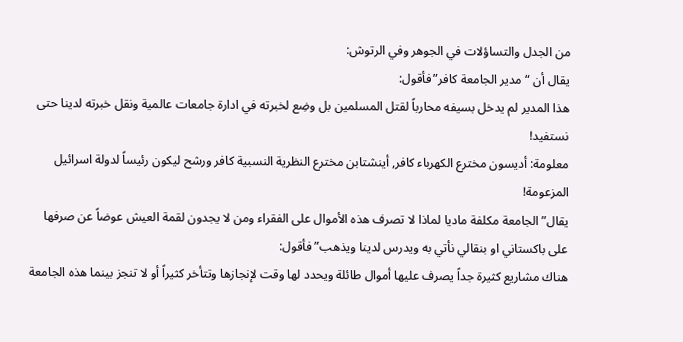من الجدل والتساؤلات في الجوهر وفي الرتوش:
يقال أن “مدير الجامعة كافر”فأقول:
هذا المدير لم يدخل بسيفه محارباً لقتل المسلمين بل وضِع لخبرته في ادارة جامعات عالمية ونقل خبرته لدينا حتى نستفيد!
معلومة: أديسون مخترع الكهرباء كافر, أينشتابن مخترع النظرية النسبية كافر ورشح ليكون رئيساً لدولة اسرائيل المزعومة!
يقال” الجامعة مكلفة ماديا لماذا لا تصرف هذه الأموال على الفقراء ومن لا يجدون لقمة العيش عوضاً عن صرفها على باكستاني او بنقالي نأتي به ويدرس لدينا ويذهب” فأقول:
هناك مشاريع كثيرة جداً يصرف عليها أموال طائلة ويحدد لها وقت لإنجازها وتتأخر كثيراً أو لا تنجز بينما هذه الجامعة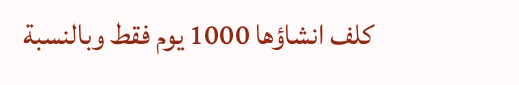كلف انشاؤها 1000 يوم فقط وبالنسبة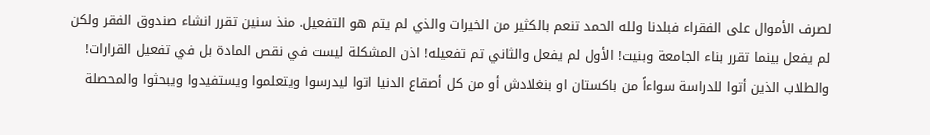لصرف الأموال على الفقراء فبلدنا ولله الحمد تنعم بالكثير من الخيرات والذي لم يتم هو التفعيل. منذ سنين تقرر انشاء صندوق الفقر ولكن لم يفعل بينما تقرر بناء الجامعة وبنيت! الأول لم يفعل والثاني تم تفعيله! اذن المشكلة ليست في نقص المادة بل في تفعيل القرارات!
والطلاب الذين أتوا للدراسة سواءاً من باكستان او بنغلادش أو من كل أصقاع الدنيا اتوا ليدرسوا ويتعلموا ويستفيدوا ويبحثوا والمحصلة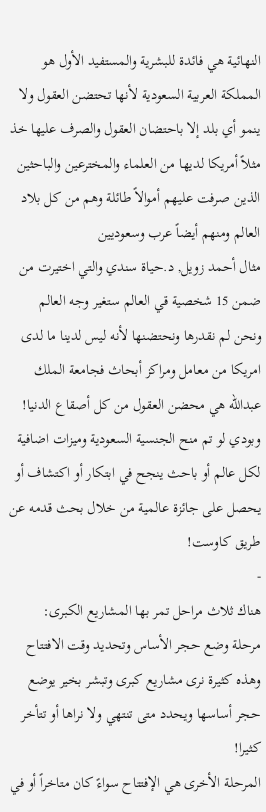النهائية هي فائدة للبشرية والمستفيد الأول هو المملكة العربية السعودية لأنها تحتضن العقول ولا ينمو أي بلد إلا باحتضان العقول والصرف عليها خذ مثلاً أمريكا لديها من العلماء والمخترعين والباحثين الذين صرفت عليهم أموالاً طائلة وهم من كل بلاد العالم ومنهم أيضاً عرب وسعوديين
مثال أحمد زويل, د.حياة سندي والتي اختيرت من ضمن 15 شخصية قي العالم ستغير وجه العالم ونحن لم نقدرها ونحتضنها لأنه ليس لدينا ما لدى امريكا من معامل ومراكز أبحاث فجامعة الملك عبدالله هي محضن العقول من كل أصقاع الدنيا!
وبودي لو تم منح الجنسية السعودية وميزات اضافية لكل عالم أو باحث ينجح في ابتكار أو اكتشاف أو يحصل على جائزة عالمية من خلال بحث قدمه عن طريق كاوست!
-
هناك ثلاث مراحل تمر بها المشاريع الكبرى:
مرحلة وضع حجر الأساس وتحديد وقت الافتتاح وهذه كثيرة نرى مشاريع كبرى وتبشر بخير يوضع حجر أساسها ويحدد متى تنتهي ولا نراها أو تتأخر كثيرا!
المرحلة الأخرى هي الإفتتاح سواءً كان متاخراً أو في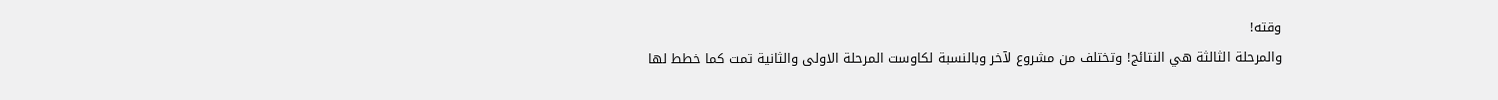وقته!
والمرحلة الثالثة هي النتائج! وتختلف من مشروع لآخر وبالنسبة لكاوست المرحلة الاولى والثانية تمت كما خطط لها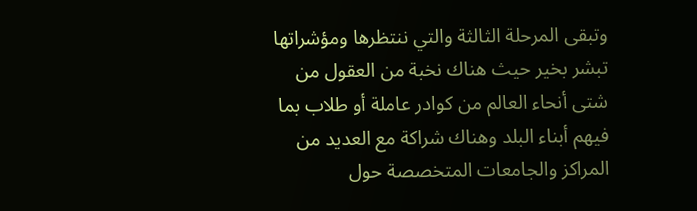وتبقى المرحلة الثالثة والتي ننتظرها ومؤشراتها تبشر بخير حيث هناك نخبة من العقول من شتى أنحاء العالم من كوادر عاملة أو طلاب بما فيهم أبناء البلد وهناك شراكة مع العديد من المراكز والجامعات المتخصصة حول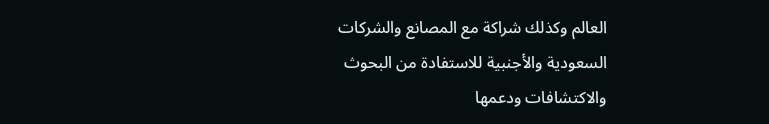العالم وكذلك شراكة مع المصانع والشركات السعودية والأجنبية للاستفادة من البحوث والاكتشافات ودعمها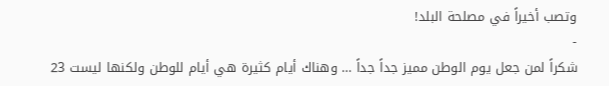وتصب أخيراً في مصلحة البلد!
-
شكراً لمن جعل يوم الوطن مميز جداً جداً … وهناك أيام كثيرة هي أيام للوطن ولكنها ليست 23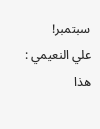سبتمبر!
علي النعيمي : هذا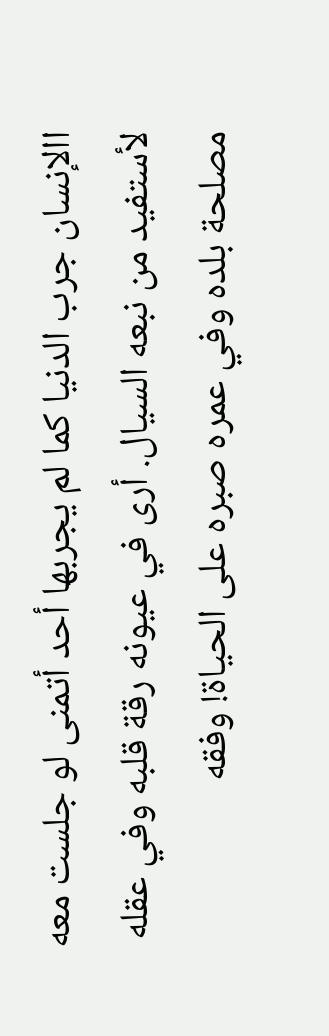االإنسان جرب الدنيا كما لم يجربها أحد أتمنى لو جلست معه لأستفيد من نبعه السيال. أرى في عيونه رقة قلبه وفي عقله مصلحة بلده وفي عمره صبره على الحياة! وفقه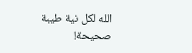الله لكل نية طيبة صحيحة!